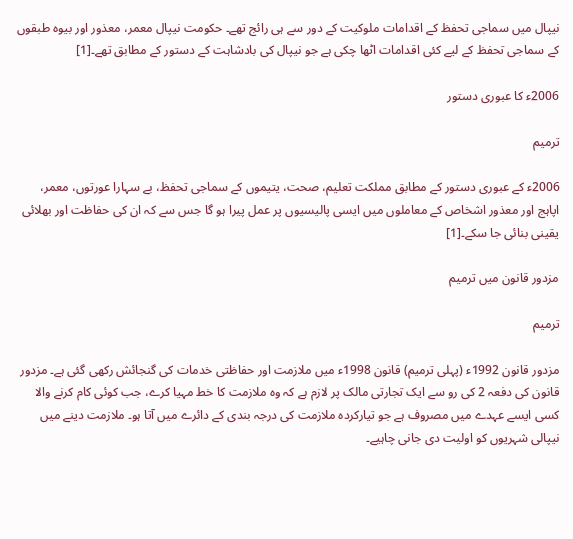نیپال میں سماجی تحفظ کے اقدامات ملوکیت کے دور سے ہی رائج تھے۔ حکومت نیپال معمر، معذور اور بیوہ طبقوں کے سماجی تحفظ کے لیے کئی اقدامات اٹھا چکی ہے جو نیپال کی بادشاہت کے دستور کے مطابق تھے۔[1]

2006ء کا عبوری دستور

ترمیم

2006ء کے عبوری دستور کے مطابق مملکت تعلیم، صحت، یتیموں کے سماجی تحفظ، بے سہارا عورتوں، معمر، اپاہج اور معذور اشخاص کے معاملوں میں ایسی پالیسیوں پر عمل پیرا ہو گا جس سے کہ ان کی حفاظت اور بھلائی یقینی بنائی جا سکے۔[1]

مزدور قانون میں ترمیم

ترمیم

مزدور قانون 1992ء (پہلی ترمیم) قانون 1998ء میں ملازمت اور حفاظتی خدمات کی گنجائش رکھی گئی ہے۔ مزدور قانون کی دفعہ 2 کی رو سے ایک تجارتی مالک پر لازم ہے کہ وہ ملازمت کا خط مہیا کرے، جب کوئی کام کرنے والا کسی ایسے عہدے میں مصروف ہے جو تیارکردہ ملازمت کی درجہ بندی کے دائرے میں آتا ہو۔ ملازمت دینے میں نیپالی شہریوں کو اولیت دی جانی چاہیے۔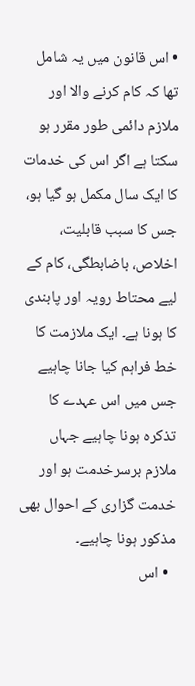• اس قانون میں یہ شامل تھا کہ کام کرنے والا اور ملازم دائمی طور مقرر ہو سکتا ہے اگر اس کی خدمات کا ایک سال مکمل ہو گیا ہو، جس کا سبب قابلیت، اخلاص، باضابطگی، کام کے لیے محتاط رویہ اور پابندی کا ہونا ہے۔ ایک ملازمت کا خط فراہم کیا جانا چاہیے جس میں اس عہدے کا تذکرہ ہونا چاہیے جہاں ملازم برسرخدمت ہو اور خدمت گزاری کے احوال بھی مذکور ہونا چاہیے۔
  • اس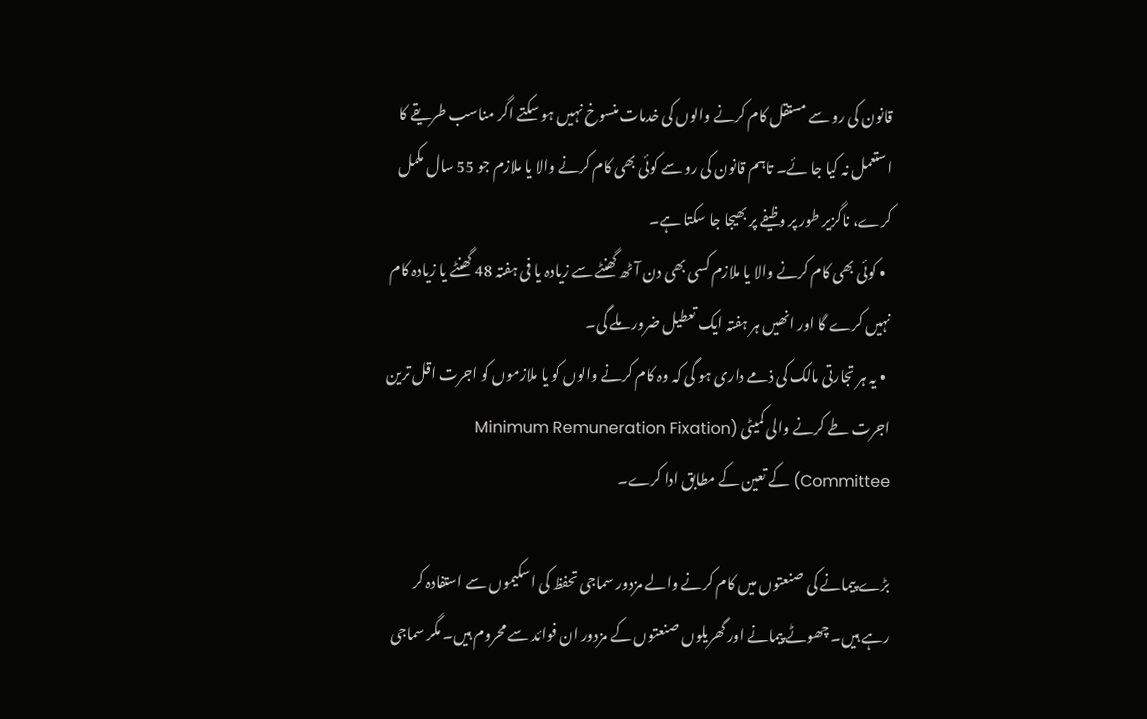قانون کی رو سے مستقل کام کرنے والوں کی خدمات منسوخ نہیں ہو سکتے اگر مناسب طریقے کا استعمل نہ کیا جا ئے۔ تاہم قانون کی رو سے کوئی بھی کام کرنے والا یا ملازم جو 55 سال مکمل کرے، ناگزیر طور پر وظیفے پر بھیجا جا سکتا ہے۔
  • کوئی بھی کام کرنے والا یا ملازم کسی بھی دن آٹھ گھنٹے سے زیادہ یا فی ہفتہ 48 گھنٹے یا زیادہ کام نہیں کرے گا اور انھیں ہر ہفتہ ایک تعطیل ضرور ملے گی۔
  • یہ ہر تجارتی مالک کی ذمے داری ہو گی کہ وہ کام کرنے والوں کو یا ملازموں کو اجرت اقل ترین اجرت طے کرنے والی کمیٹی (Minimum Remuneration Fixation Committee) کے تعین کے مطابق ادا کرے۔

بڑے پیمانے کی صنعتوں میں کام کرنے والے مزدور سماجی تحفظ کی اسکیموں سے استفادہ کر رہے ہیں۔ چھوٹے پیمانے اور گھریلوں صنعتوں کے مزدور ان فوائد سے محروم ہیں۔ مگر سماجی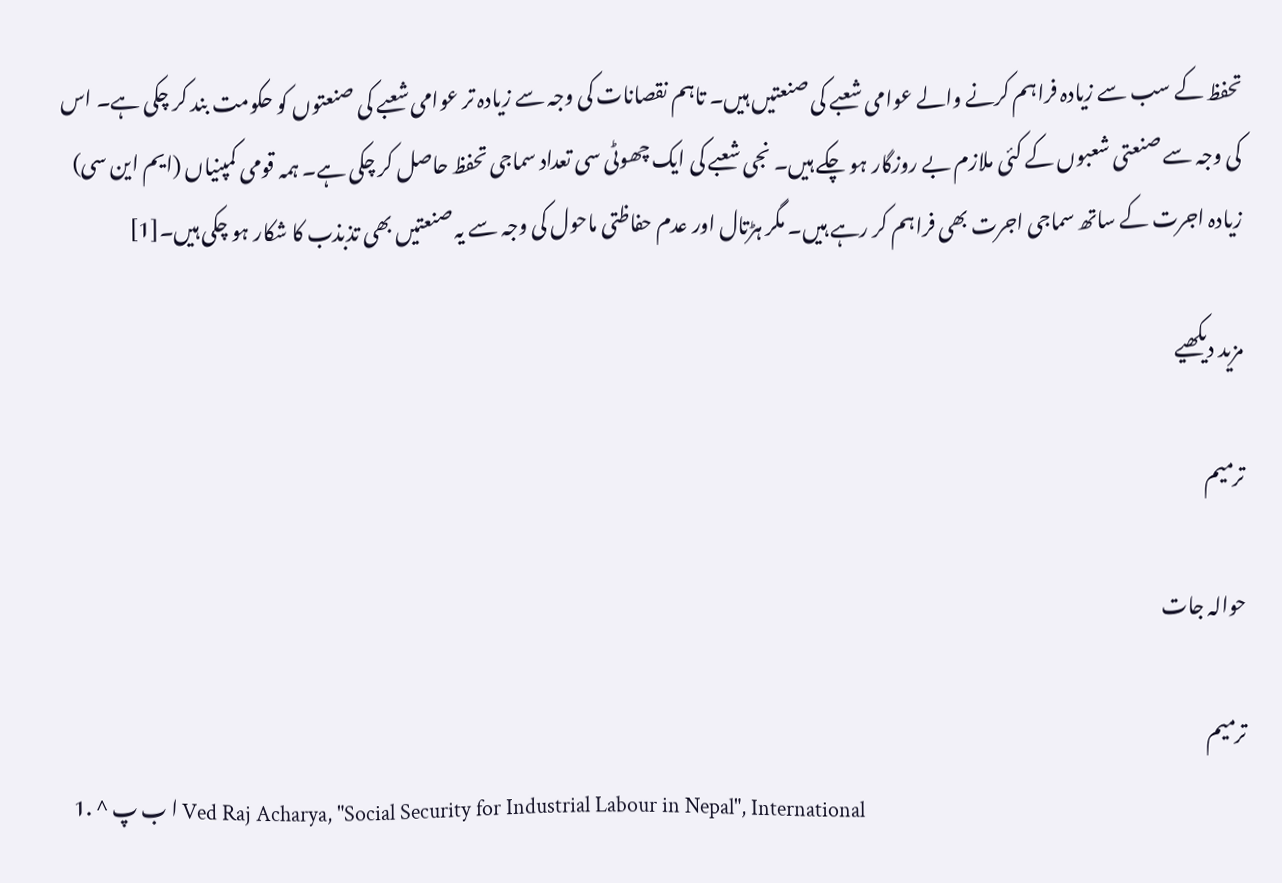تحفظ کے سب سے زیادہ فراہم کرنے والے عوامی شعبے کی صنعتیں ہیں۔ تاہم نقصانات کی وجہ سے زیادہ تر عوامی شعبے کی صنعتوں کو حکومت بند کر چکی ہے۔ اس کی وجہ سے صنعتی شعبوں کے کئی ملازم بے روزگار ہو چکے ہیں۔ نجی شعبے کی ایک چھوٹی سی تعداد سماجی تحفظ حاصل کر چکی ہے۔ ہمہ قومی کمپنیاں (ایم این سی) زیادہ اجرت کے ساتھ سماجی اجرت بھی فراہم کر رہے ہیں۔ مگر ہڑتال اور عدم حفاظتی ماحول کی وجہ سے یہ صنعتیں بھی تذبذب کا شکار ہو چکی ہیں۔[1]

مزید دیکھیے

ترمیم

حوالہ جات

ترمیم
  1. ^ ا ب پ Ved Raj Acharya, "Social Security for Industrial Labour in Nepal", International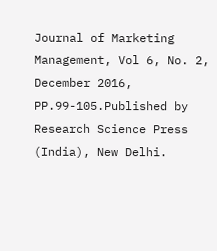Journal of Marketing Management, Vol 6, No. 2, December 2016, PP.99-105.Published by Research Science Press (India), New Delhi.